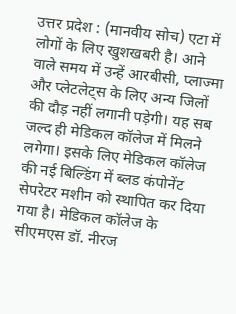उत्तर प्रदेश : (मानवीय सोच) एटा में लोगों के लिए खुशखबरी है। आने वाले समय में उन्हें आरबीसी, प्लाज्मा और प्लेटलेट्स के लिए अन्य जिलों की दौड़ नहीं लगानी पड़ेगी। यह सब जल्द ही मेडिकल कॉलेज में मिलने लगेगा। इसके लिए मेडिकल कॉलेज की नई बिल्डिंग में ब्लड कंपोनेंट सेपरेटर मशीन को स्थापित कर दिया गया है। मेडिकल कॉलेज के सीएमएस डॉ. नीरज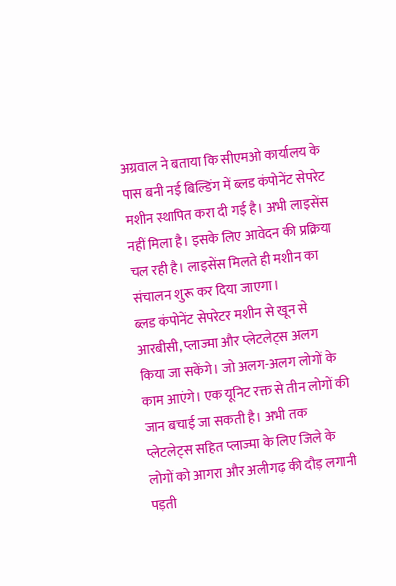अग्रवाल ने बताया कि सीएमओ कार्यालय के पास बनी नई बिल्डिंग में ब्लड कंपोनेंट सेपरेट मशीन स्थापित करा दी गई है। अभी लाइसेंस नहीं मिला है। इसके लिए आवेदन की प्रक्रिया चल रही है। लाइसेंस मिलते ही मशीन का संचालन शुरू कर दिया जाएगा।
ब्लड कंपोनेंट सेपरेटर मशीन से खून से आरबीसी, प्लाज्मा और प्लेटलेट्स अलग किया जा सकेंगे। जो अलग-अलग लोगों के काम आएंगे। एक यूनिट रक्त से तीन लोगों की जान बचाई जा सकती है। अभी तक प्लेटलेट्स सहित प्लाज्मा के लिए जिले के लोगों को आगरा और अलीगढ़ की दौड़ लगानी पड़ती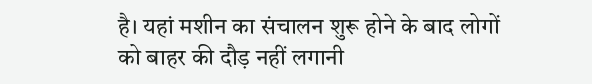है। यहां मशीन का संचालन शुरू होने के बाद लोगों को बाहर की दौड़ नहीं लगानी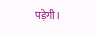पड़ेगी।